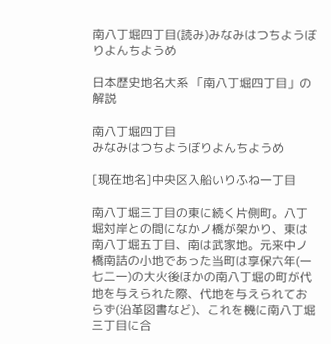南八丁堀四丁目(読み)みなみはつちようぼりよんちようめ

日本歴史地名大系 「南八丁堀四丁目」の解説

南八丁堀四丁目
みなみはつちようぼりよんちようめ

[現在地名]中央区入船いりふね一丁目

南八丁堀三丁目の東に続く片側町。八丁堀対岸との間になかノ橋が架かり、東は南八丁堀五丁目、南は武家地。元来中ノ橋南詰の小地であった当町は享保六年(一七二一)の大火後ほかの南八丁堀の町が代地を与えられた際、代地を与えられておらず(沿革図書など)、これを機に南八丁堀三丁目に合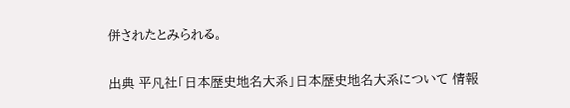併されたとみられる。

出典 平凡社「日本歴史地名大系」日本歴史地名大系について 情報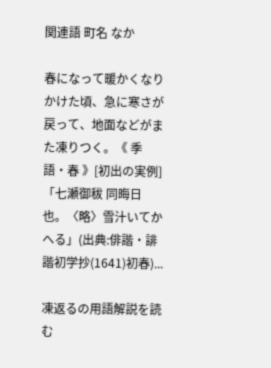関連語 町名 なか

春になって暖かくなりかけた頃、急に寒さが戻って、地面などがまた凍りつく。《 季語・春 》[初出の実例]「七瀬御秡 同晦日也。〈略〉雪汁いてかへる」(出典:俳諧・誹諧初学抄(1641)初春)...

凍返るの用語解説を読む